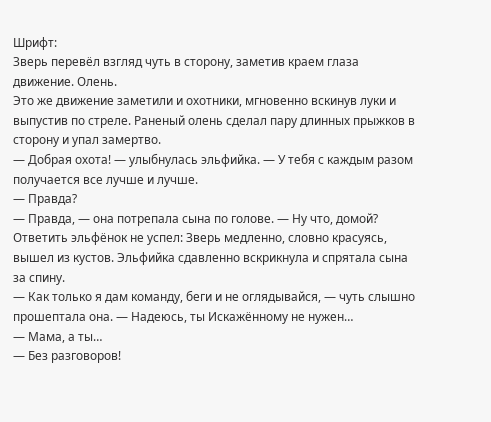Шрифт:
Зверь перевёл взгляд чуть в сторону, заметив краем глаза движение. Олень.
Это же движение заметили и охотники, мгновенно вскинув луки и выпустив по стреле. Раненый олень сделал пару длинных прыжков в сторону и упал замертво.
— Добрая охота! — улыбнулась эльфийка. — У тебя с каждым разом получается все лучше и лучше.
— Правда?
— Правда, — она потрепала сына по голове. — Ну что, домой?
Ответить эльфёнок не успел: Зверь медленно, словно красуясь, вышел из кустов. Эльфийка сдавленно вскрикнула и спрятала сына за спину.
— Как только я дам команду, беги и не оглядывайся, — чуть слышно прошептала она. — Надеюсь, ты Искажённому не нужен…
— Мама, а ты…
— Без разговоров!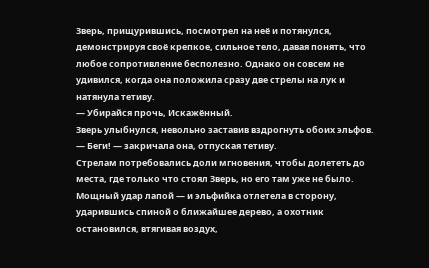Зверь, прищурившись, посмотрел на неё и потянулся, демонстрируя своё крепкое, сильное тело, давая понять, что любое сопротивление бесполезно. Однако он совсем не удивился, когда она положила сразу две стрелы на лук и натянула тетиву.
— Убирайся прочь, Искажённый.
Зверь улыбнулся, невольно заставив вздрогнуть обоих эльфов.
— Беги! — закричала она, отпуская тетиву.
Стрелам потребовались доли мгновения, чтобы долететь до места, где только что стоял Зверь, но его там уже не было. Мощный удар лапой — и эльфийка отлетела в сторону, ударившись спиной о ближайшее дерево, а охотник остановился, втягивая воздух,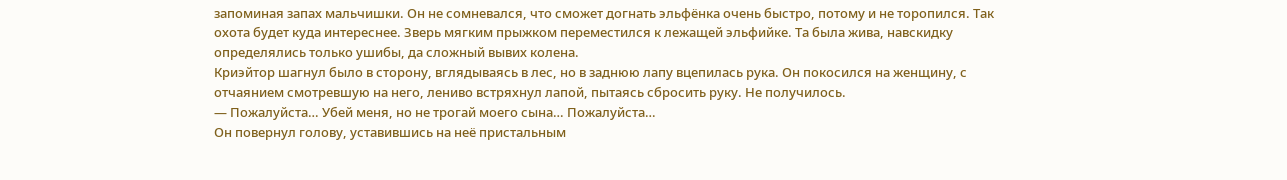запоминая запах мальчишки. Он не сомневался, что сможет догнать эльфёнка очень быстро, потому и не торопился. Так охота будет куда интереснее. Зверь мягким прыжком переместился к лежащей эльфийке. Та была жива, навскидку определялись только ушибы, да сложный вывих колена.
Криэйтор шагнул было в сторону, вглядываясь в лес, но в заднюю лапу вцепилась рука. Он покосился на женщину, с отчаянием смотревшую на него, лениво встряхнул лапой, пытаясь сбросить руку. Не получилось.
— Пожалуйста… Убей меня, но не трогай моего сына… Пожалуйста…
Он повернул голову, уставившись на неё пристальным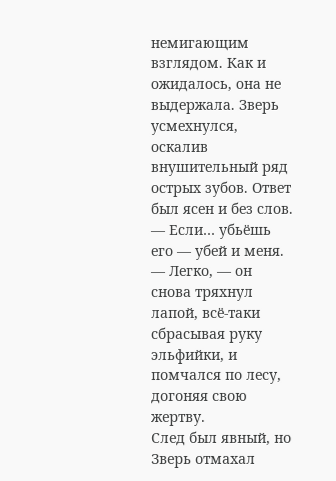немигающим взглядом. Как и ожидалось, она не выдержала. Зверь усмехнулся, оскалив внушительный ряд острых зубов. Ответ был ясен и без слов.
— Если… убьёшь его — убей и меня.
— Легко, — он снова тряхнул лапой, всё-таки сбрасывая руку эльфийки, и помчался по лесу, догоняя свою жертву.
След был явный, но Зверь отмахал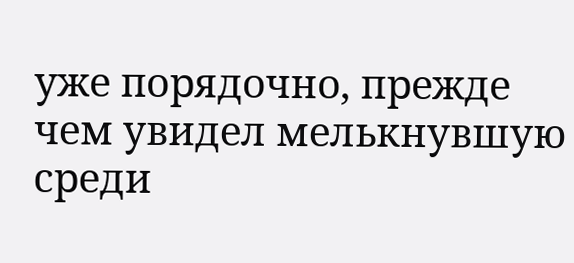уже порядочно, прежде чем увидел мелькнувшую среди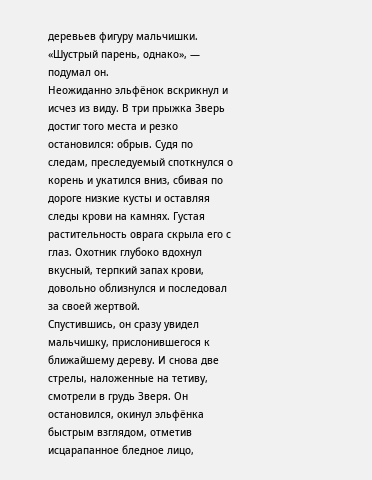деревьев фигуру мальчишки.
«Шустрый парень, однако», — подумал он.
Неожиданно эльфёнок вскрикнул и исчез из виду. В три прыжка Зверь достиг того места и резко остановился: обрыв. Судя по следам, преследуемый споткнулся о корень и укатился вниз, сбивая по дороге низкие кусты и оставляя следы крови на камнях. Густая растительность оврага скрыла его с глаз. Охотник глубоко вдохнул вкусный, терпкий запах крови, довольно облизнулся и последовал за своей жертвой.
Спустившись, он сразу увидел мальчишку, прислонившегося к ближайшему дереву. И снова две стрелы, наложенные на тетиву, смотрели в грудь Зверя. Он остановился, окинул эльфёнка быстрым взглядом, отметив исцарапанное бледное лицо,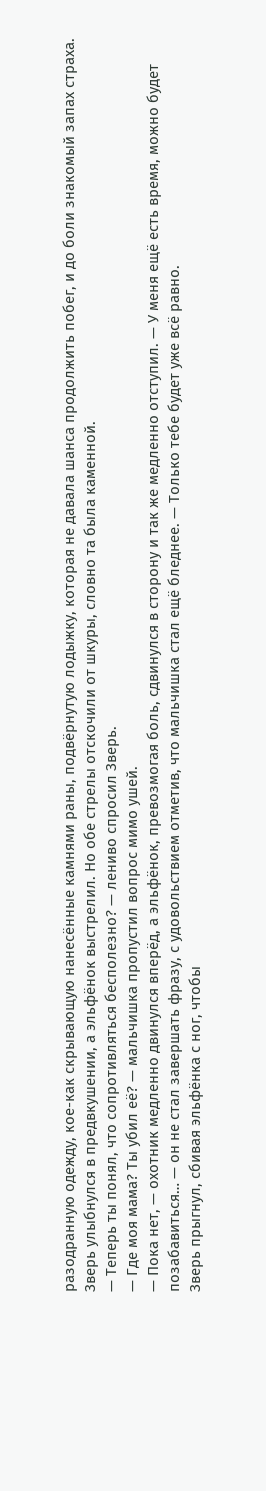разодранную одежду, кое-как скрывающую нанесённые камнями раны, подвёрнутую лодыжку, которая не давала шанса продолжить побег, и до боли знакомый запах страха.
Зверь улыбнулся в предвкушении, а эльфёнок выстрелил. Но обе стрелы отскочили от шкуры, словно та была каменной.
— Теперь ты понял, что сопротивляться бесполезно? — лениво спросил Зверь.
— Где моя мама? Ты убил её? — мальчишка пропустил вопрос мимо ушей.
— Пока нет, — охотник медленно двинулся вперёд, а эльфёнок, превозмогая боль, сдвинулся в сторону и так же медленно отступил. — У меня ещё есть время, можно будет позабавиться… — он не стал завершать фразу, с удовольствием отметив, что мальчишка стал ещё бледнее. — Только тебе будет уже всё равно.
Зверь прыгнул, сбивая эльфёнка с ног, чтобы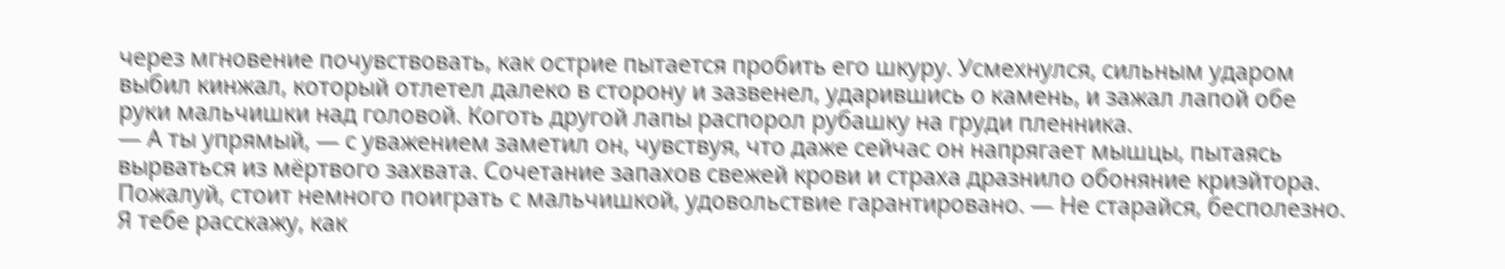через мгновение почувствовать, как острие пытается пробить его шкуру. Усмехнулся, сильным ударом выбил кинжал, который отлетел далеко в сторону и зазвенел, ударившись о камень, и зажал лапой обе руки мальчишки над головой. Коготь другой лапы распорол рубашку на груди пленника.
— А ты упрямый, — с уважением заметил он, чувствуя, что даже сейчас он напрягает мышцы, пытаясь вырваться из мёртвого захвата. Сочетание запахов свежей крови и страха дразнило обоняние криэйтора. Пожалуй, стоит немного поиграть с мальчишкой, удовольствие гарантировано. — Не старайся, бесполезно. Я тебе расскажу, как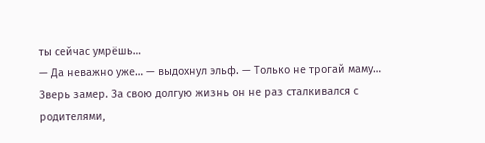ты сейчас умрёшь…
— Да неважно уже… — выдохнул эльф. — Только не трогай маму…
Зверь замер. За свою долгую жизнь он не раз сталкивался с родителями,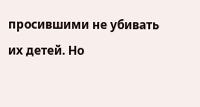просившими не убивать их детей. Но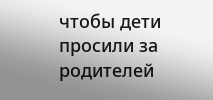чтобы дети просили за родителей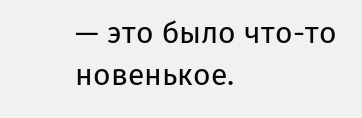— это было что-то новенькое.